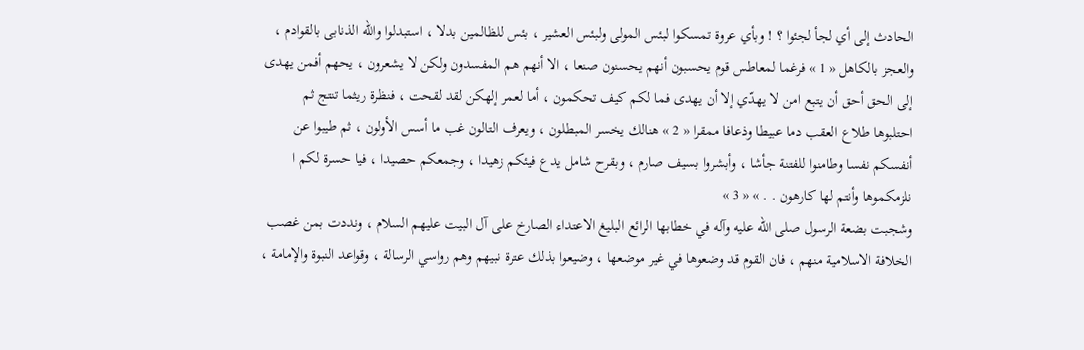الحادث إلى أي لجأ لجئوا ؟ ! وبأي عروة تمسكوا لبئس المولى ولبئس العشير ، بئس للظالمين بدلا ، استبدلوا واللّه الذنابى بالقوادم ، والعجز بالكاهل « 1 » فرغما لمعاطس قوم يحسبون أنهم يحسنون صنعا ، الا أنهم هم المفسدون ولكن لا يشعرون ، يحهم أفمن يهدى إلى الحق أحق أن يتبع امن لا يهدّي إلا أن يهدى فما لكم كيف تحكمون ، أما لعمر إلهكن لقد لقحت ، فنظرة ريثما تنتج ثم احتلبوها طلاع العقب دما عبيطا وذعافا ممقرا « 2 » هنالك يخسر المبطلون ، ويعرف التالون غب ما أسس الأولون ، ثم طيبوا عن أنفسكم نفسا وطامنوا للفتنة جأشا ، وأبشروا بسيف صارم ، وبقرح شامل يدع فيئكم زهيدا ، وجمعكم حصيدا ، فيا حسرة لكم ا نلزمكموها وأنتم لها كارهون . . » « 3 »
وشجبت بضعة الرسول صلى اللّه عليه وآله في خطابها الرائع البليغ الاعتداء الصارخ على آل البيت عليهم السلام ، ونددت بمن غصب الخلافة الاسلامية منهم ، فان القوم قد وضعوها في غير موضعها ، وضيعوا بذلك عترة نبيهم وهم رواسي الرسالة ، وقواعد النبوة والإمامة ،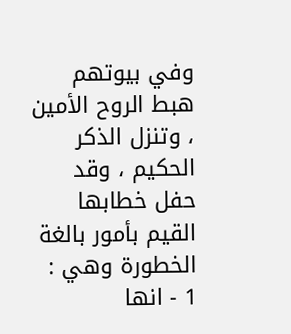وفي بيوتهم هبط الروح الأمين ، وتنزل الذكر الحكيم ، وقد حفل خطابها القيم بأمور بالغة الخطورة وهي :
1 - انها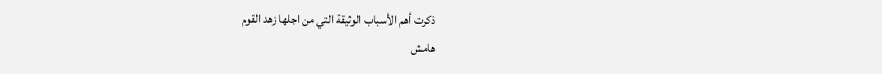ذكرت أهم الأسباب الوثيقة التي من اجلها زهد القوم
هامش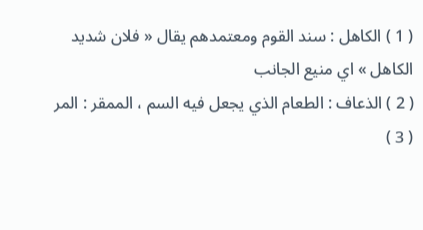( 1 ) الكاهل : سند القوم ومعتمدهم يقال « فلان شديد الكاهل » اي منيع الجانب
( 2 ) الذعاف : الطعام الذي يجعل فيه السم ، الممقر : المر
( 3 )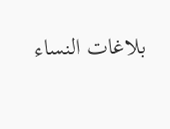بلاغات النساء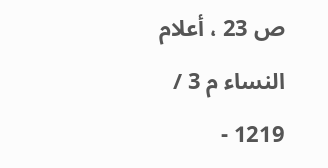ص 23 ، أعلام النساء م 3 / 1219 -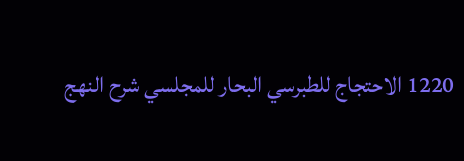1220 الاحتجاج للطبرسي البحار للمجلسي شرح النهج